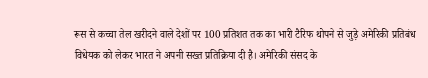रूस से कच्चा तेल खरीदने वाले देशों पर 100 प्रतिशत तक का भारी टैरिफ थोपने से जुड़े अमेरिकी प्रतिबंध विधेयक को लेकर भारत ने अपनी सख्त प्रतिक्रिया दी है। अमेरिकी संसद के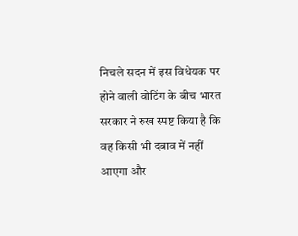निचले सदन में इस विधेयक पर होने वाली वोटिंग के बीच भारत सरकार ने रुख स्पष्ट किया है कि वह किसी भी दबाव में नहीं आएगा और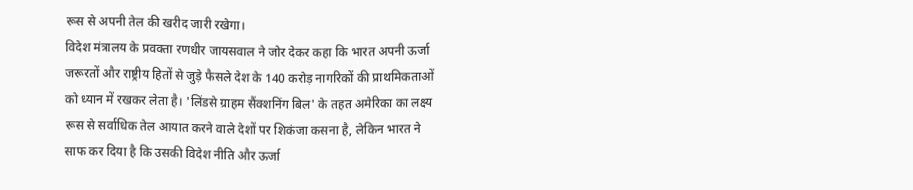रूस से अपनी तेल की खरीद जारी रखेगा।
विदेश मंत्रालय के प्रवक्ता रणधीर जायसवाल ने जोर देकर कहा कि भारत अपनी ऊर्जा जरूरतों और राष्ट्रीय हितों से जुड़े फैसले देश के 140 करोड़ नागरिकों की प्राथमिकताओं को ध्यान में रखकर लेता है। 'लिंडसे ग्राहम सैंक्शनिंग बिल' के तहत अमेरिका का लक्ष्य रूस से सर्वाधिक तेल आयात करने वाले देशों पर शिकंजा कसना है, लेकिन भारत ने साफ कर दिया है कि उसकी विदेश नीति और ऊर्जा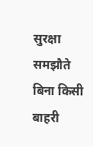सुरक्षा समझौते बिना किसी बाहरी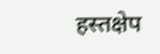हस्तक्षेप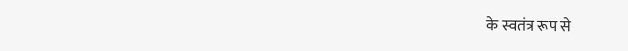के स्वतंत्र रूप से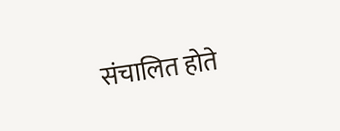संचालित होते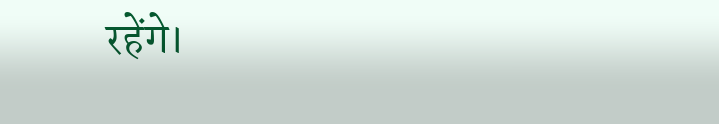रहेंगे।